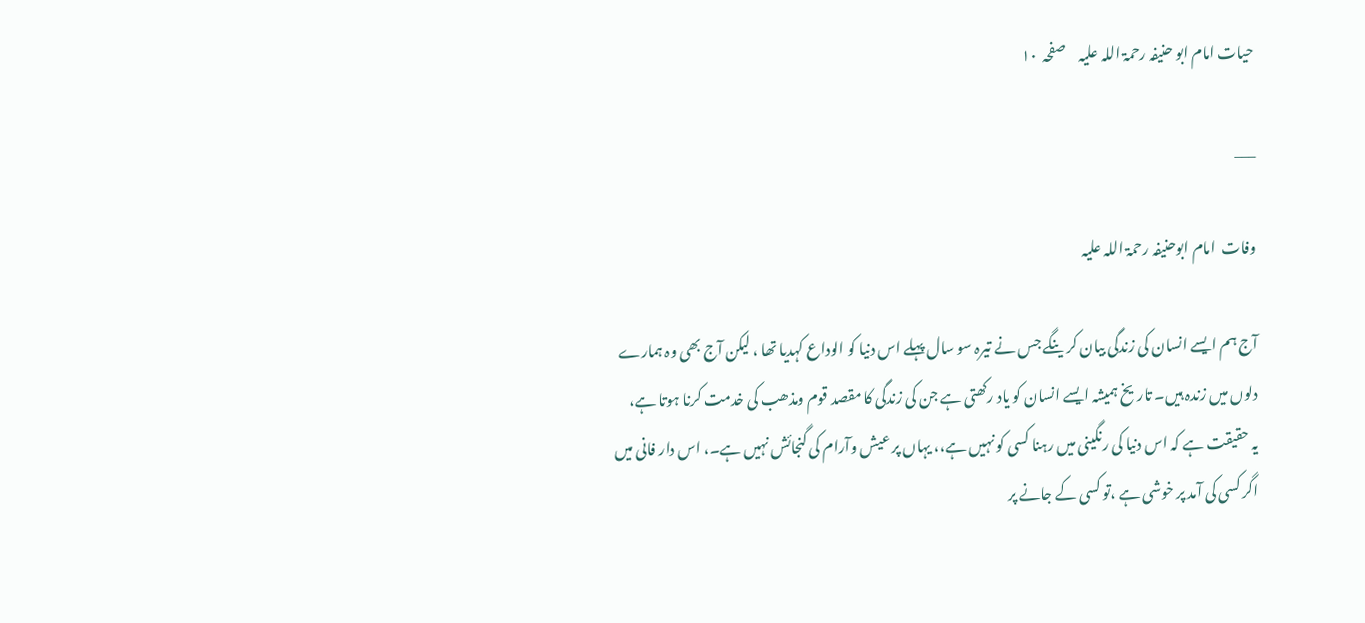حیات امام ابو حنیفہ رحمۃ اللہ علیہ     صفحہ  ۱۰

___

وفات  امام ابوحنیفہ رحمۃ اللہ علیہ

آج ہم ایسے انسان کی زندگی بیان کر ینگے جس نے تیرہ سو سال پہلے اس دنیا کو الوداع کہدیا تھا ، لیکن آج بھی وہ ہمارے دلوں میں زندہ ہیں۔ تاریخ ہمیشہ ایسے انسان کو یاد رکھتی ہے جن کی زندگی کا مقصد قوم ومذھب کی خدمت کرنا ہوتا ہے،
یہ حقیقت ہے کہ اس دنیا کی رنگینی میں رہنا کسی کو نہیں ہے،، یہاں پر عیش وآرام کی گنجائش نہیں ہے۔، اس دار فانی میں اگر کسی کی آمد پر خوشی ہے ،تو کسی کے جانے پر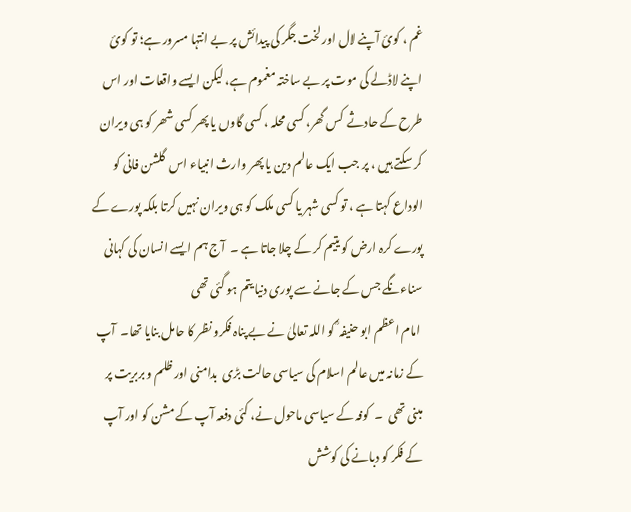غم ، کوئ آپنے لال اور لخت جگر کی پیدائش پر بے انتہا مسرور ہے؛ تو کوئ اپنے لاڈلے کی موت پر بے ساختہ مغموم ہے، لیکن ایسے واقعات اور اس طرح کے حادثے  کس گھر، کسی محلہ ، کسی گاوں یا پھر کسی شھر کو ہی ویران کر سکتے ہیں ، پر جب ایک عالم دین یا پھر وارث انبیاء اس  گلشن فانی کو الوداع کہتا ہے ، تو کسی شہر یا کسی ملک کو ہی ویران نہیں کرتا بلکہ پورے کے پورے کرہ ارض کو یتیم کر کے چلا جاتا ہے ۔  آج ہم ایسے انسان کی کہانی سناءنگے جس کے جانے سے پوری دنیا یتم ہو گئی تھی
 امام اعظم ابو حنیفہ ؒ کو اللہ تعالیٰ نے بے پناہ فکرو نظر کا حامل بنایا تھا۔  آپ کے زمانہ میں عالم اسلام کی سیاسی حالت بڑی  بدامنی اور ظلم و بربریت پر مبنی تھی  ۔  کوفہ کے سیاسی ماحول نے، کئی دفعہ آپ کے مشن کو اور آپ کے فکر کو دبانے کی کوشش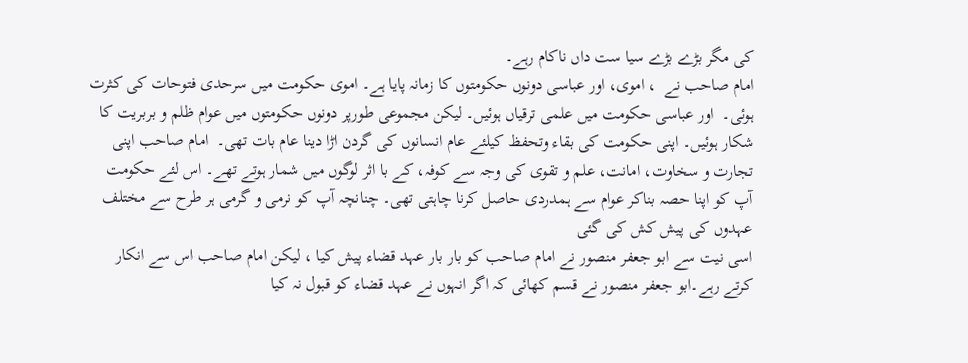کی مگر بڑے بڑے سیا ست داں ناکام رہے۔
امام صاحب نے  ، اموی، اور عباسی دونوں حکومتوں کا زمانہ پایا ہے۔ اموی حکومت میں سرحدی فتوحات کی کثرت ہوئی۔  اور عباسی حکومت میں علمی ترقیاں ہوئیں۔ لیکن مجموعی طورپر دونوں حکومتوں میں عوام ظلم و بربریت کا شکار ہوئیں۔ اپنی حکومت کی بقاء وتحفظ کیلئے عام انسانوں کی گردن اڑا دینا عام بات تھی۔  امام صاحب اپنی تجارت و سخاوت، امانت، علم و تقوی کی وجہ سے کوفہ، کے با اثر لوگوں میں شمار ہوتے تھے۔ اس لئے حکومت آپ کو اپنا حصہ بناکر عوام سے ہمدردی حاصل کرنا چاہتی تھی۔ چنانچہ آپ کو نرمی و گرمی ہر طرح سے مختلف عہدوں کی پیش کش کی گئی
اسی نیت سے ابو جعفر منصور نے امام صاحب کو بار بار عہد قضاء پیش کیا ، لیکن امام صاحب اس سے انکار کرتے رہے۔ابو جعفر منصور نے قسم کھائی کہ اگر انہوں نے عہد قضاء کو قبول نہ کیا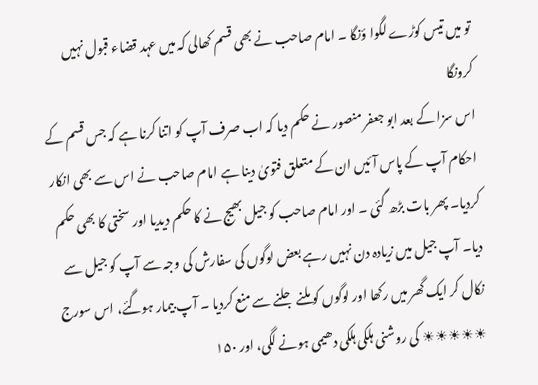تو میں تیس کوڑے لگوا ؤنگا ۔ امام صاحب نے بھی قسم کھالی کہ میں عہد قضاء قبول نہیں کرونگا
اس سزا کے بعد ابو جعفر منصور نے حکم دیا کہ اب صرف آپ کو اتنا کرنا ہے کہ جس قسم کے احکام آپ کے پاس آئیں ان کے متعلق فتویٰ دینا ہے امام صاحب نے اس سے بھی انکار کردیا۔ پھر بات بڑھ گئی ۔ اور امام صاحب کو جیل بھیج نے کا حکم دیدیا اور سختی کا بھی حکم دیا۔ آپ جیل میں زیادہ دن نہیں رہے بعض لوگوں کی سفارش کی وجہ سے آپ کو جیل سے نکال کر ایک گھر میں رکھا اور لوگوں کو ملنے جلنے سے منع کردیا ۔ آپ بیمار ہوگئے، اس سورج ☀☀☀☀☀ کی روشنی ہلکی ہلکی دھیمی ہونے لگی، اور ۱۵۰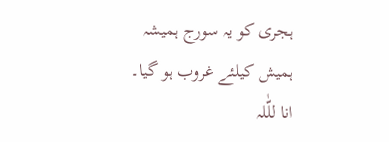ہجری کو یہ سورج ہمیشہ ہمیش کیلئے غروب ہو گیا۔ انا للّٰلہ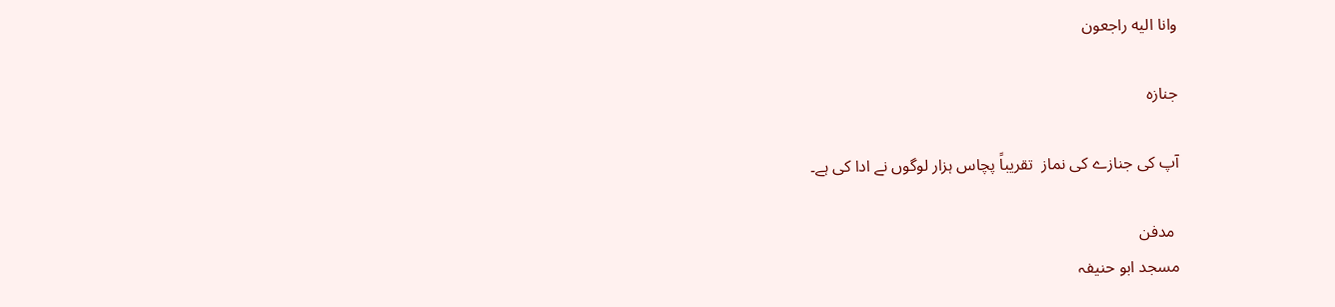وانا اليه راجعون

جنازہ

آپ کی جنازے کی نماز  تقریباً پچاس ہزار لوگوں نے ادا کی ہے۔

 مدفن
مسجد ابو حنیفہ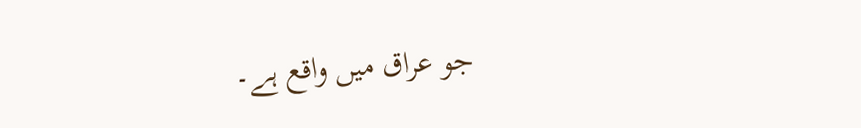جو عراق میں واقع ہے۔